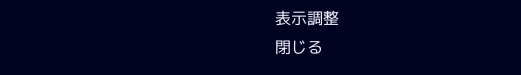表示調整
閉じる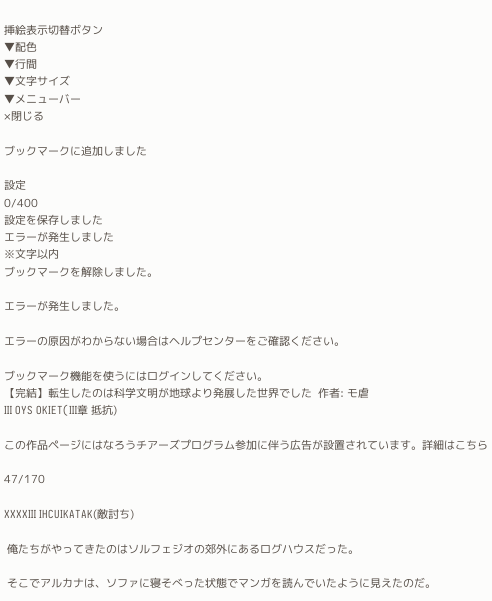挿絵表示切替ボタン
▼配色
▼行間
▼文字サイズ
▼メニューバー
×閉じる

ブックマークに追加しました

設定
0/400
設定を保存しました
エラーが発生しました
※文字以内
ブックマークを解除しました。

エラーが発生しました。

エラーの原因がわからない場合はヘルプセンターをご確認ください。

ブックマーク機能を使うにはログインしてください。
【完結】転生したのは科学文明が地球より発展した世界でした  作者: モ虐
Ⅲ OYS OKIET(Ⅲ章 抵抗)

この作品ページにはなろうチアーズプログラム参加に伴う広告が設置されています。詳細はこちら

47/170

ⅩⅩⅩⅩⅢ IHCUIKATAK(敵討ち)

 俺たちがやってきたのはソルフェジオの郊外にあるログハウスだった。

 そこでアルカナは、ソファに寝そべった状態でマンガを読んでいたように見えたのだ。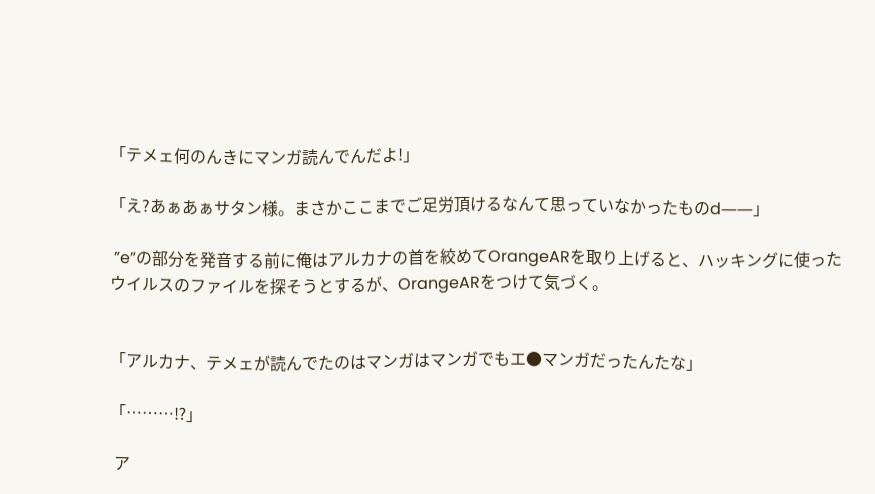「テメェ何のんきにマンガ読んでんだよ!」

「え?あぁあぁサタン様。まさかここまでご足労頂けるなんて思っていなかったものd――」

 ”e”の部分を発音する前に俺はアルカナの首を絞めてOrangeARを取り上げると、ハッキングに使ったウイルスのファイルを探そうとするが、OrangeARをつけて気づく。


「アルカナ、テメェが読んでたのはマンガはマンガでもエ●マンガだったんたな」

「………⁉」

 ア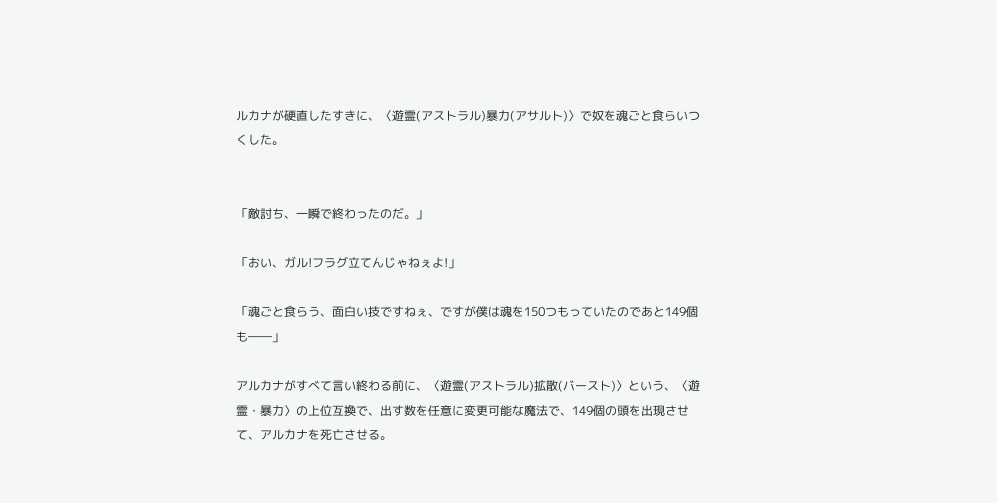ルカナが硬直したすきに、〈遊霊(アストラル)暴力(アサルト)〉で奴を魂ごと食らいつくした。


「敵討ち、一瞬で終わったのだ。」

「おい、ガル!フラグ立てんじゃねぇよ!」

「魂ごと食らう、面白い技ですねぇ、ですが僕は魂を150つもっていたのであと149個も――」

アルカナがすべて言い終わる前に、〈遊霊(アストラル)拡散(バースト)〉という、〈遊霊・暴力〉の上位互換で、出す数を任意に変更可能な魔法で、149個の頭を出現させて、アルカナを死亡させる。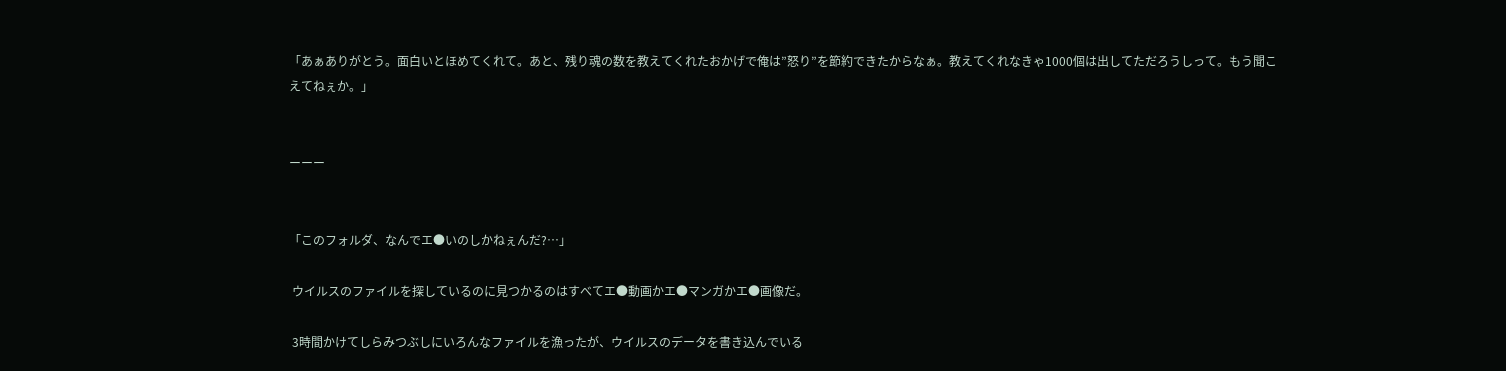「あぁありがとう。面白いとほめてくれて。あと、残り魂の数を教えてくれたおかげで俺は”怒り”を節約できたからなぁ。教えてくれなきゃ1000個は出してただろうしって。もう聞こえてねぇか。」


ーーー


「このフォルダ、なんでエ●いのしかねぇんだ?…」

 ウイルスのファイルを探しているのに見つかるのはすべてエ●動画かエ●マンガかエ●画像だ。

 3時間かけてしらみつぶしにいろんなファイルを漁ったが、ウイルスのデータを書き込んでいる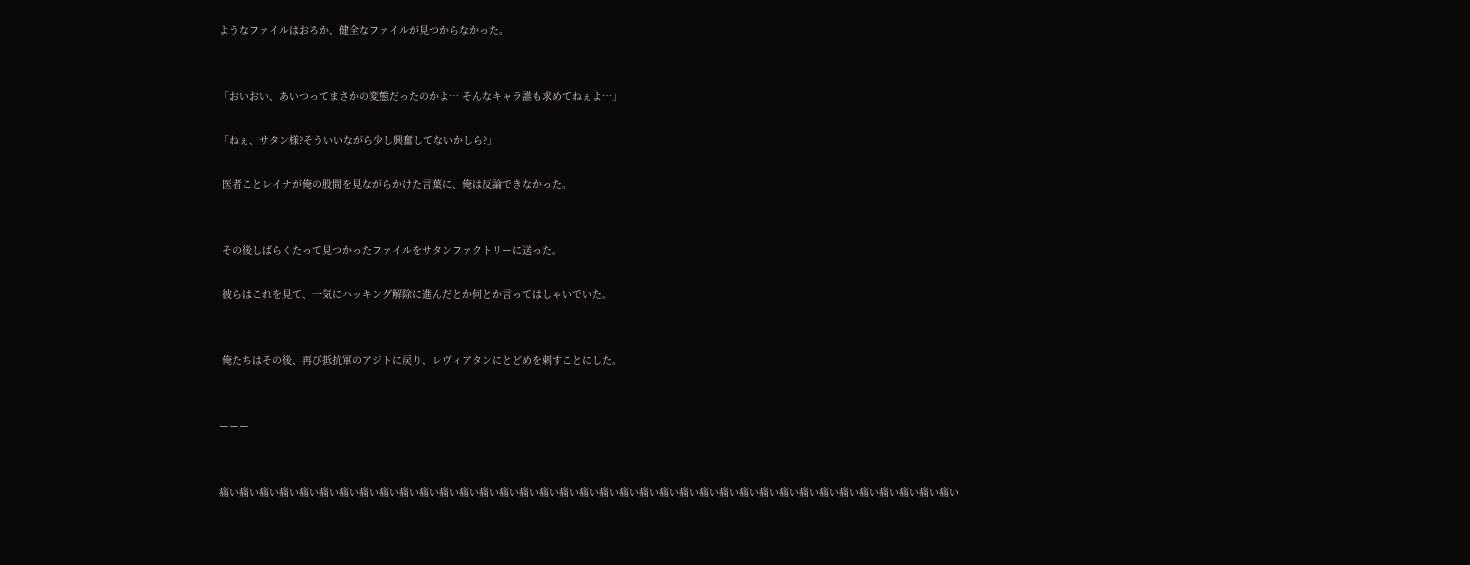ようなファイルはおろか、健全なファイルが見つからなかった。


「おいおい、あいつってまさかの変態だったのかよ… そんなキャラ誰も求めてねぇよ…」

「ねぇ、サタン様?そういいながら少し興奮してないかしら?」

 医者ことレイナが俺の股間を見ながらかけた言葉に、俺は反論できなかった。


 その後しばらくたって見つかったファイルをサタンファクトリーに送った。

 彼らはこれを見て、一気にハッキング解除に進んだとか何とか言ってはしゃいでいた。


 俺たちはその後、再び抵抗軍のアジトに戻り、レヴィアタンにとどめを刺すことにした。


ーーー


痛い痛い痛い痛い痛い痛い痛い痛い痛い痛い痛い痛い痛い痛い痛い痛い痛い痛い痛い痛い痛い痛い痛い痛い痛い痛い痛い痛い痛い痛い痛い痛い痛い痛い痛い痛い痛い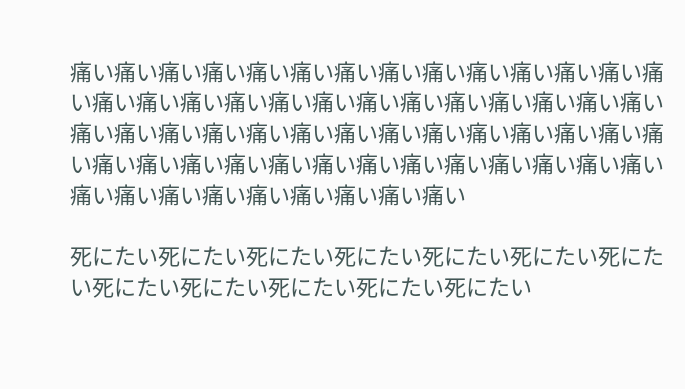痛い痛い痛い痛い痛い痛い痛い痛い痛い痛い痛い痛い痛い痛い痛い痛い痛い痛い痛い痛い痛い痛い痛い痛い痛い痛い痛い痛い痛い痛い痛い痛い痛い痛い痛い痛い痛い痛い痛い痛い痛い痛い痛い痛い痛い痛い痛い痛い痛い痛い痛い痛い痛い痛い痛い痛い痛い痛い痛い痛い痛い痛い痛い

死にたい死にたい死にたい死にたい死にたい死にたい死にたい死にたい死にたい死にたい死にたい死にたい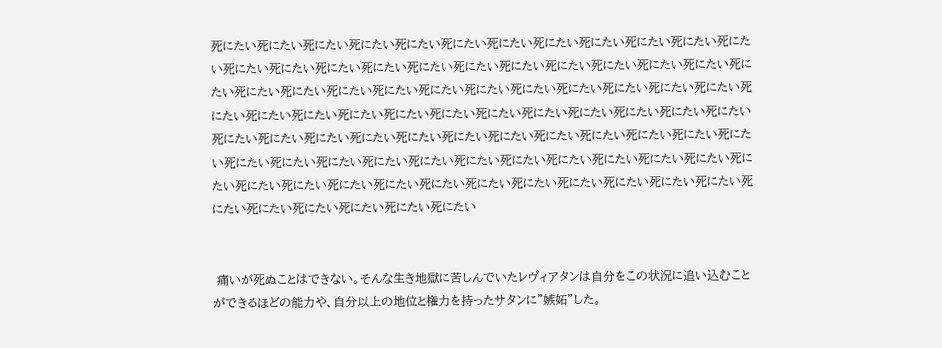死にたい死にたい死にたい死にたい死にたい死にたい死にたい死にたい死にたい死にたい死にたい死にたい死にたい死にたい死にたい死にたい死にたい死にたい死にたい死にたい死にたい死にたい死にたい死にたい死にたい死にたい死にたい死にたい死にたい死にたい死にたい死にたい死にたい死にたい死にたい死にたい死にたい死にたい死にたい死にたい死にたい死にたい死にたい死にたい死にたい死にたい死にたい死にたい死にたい死にたい死にたい死にたい死にたい死にたい死にたい死にたい死にたい死にたい死にたい死にたい死にたい死にたい死にたい死にたい死にたい死にたい死にたい死にたい死にたい死にたい死にたい死にたい死にたい死にたい死にたい死にたい死にたい死にたい死にたい死にたい死にたい死にたい死にたい死にたい死にたい死にたい死にたい死にたい


 痛いが死ぬことはできない。そんな生き地獄に苦しんでいたレヴィアタンは自分をこの状況に追い込むことができるほどの能力や、自分以上の地位と権力を持ったサタンに”嫉妬”した。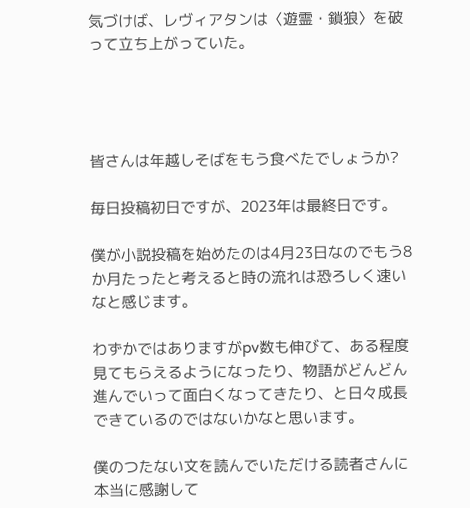気づけば、レヴィアタンは〈遊霊・鎖狼〉を破って立ち上がっていた。




皆さんは年越しそばをもう食べたでしょうか?

毎日投稿初日ですが、2023年は最終日です。

僕が小説投稿を始めたのは4月23日なのでもう8か月たったと考えると時の流れは恐ろしく速いなと感じます。

わずかではありますがpv数も伸びて、ある程度見てもらえるようになったり、物語がどんどん進んでいって面白くなってきたり、と日々成長できているのではないかなと思います。

僕のつたない文を読んでいただける読者さんに本当に感謝して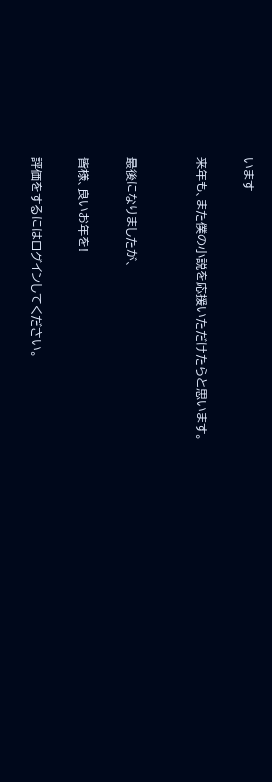います

来年も、また僕の小説を応援いただけたらと思います。


最後になりましたが、

皆様、良いお年を!

評価をするにはログインしてください。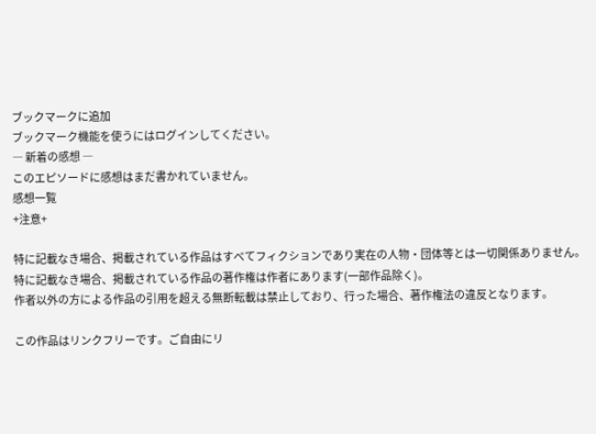ブックマークに追加
ブックマーク機能を使うにはログインしてください。
― 新着の感想 ―
このエピソードに感想はまだ書かれていません。
感想一覧
+注意+

特に記載なき場合、掲載されている作品はすべてフィクションであり実在の人物・団体等とは一切関係ありません。
特に記載なき場合、掲載されている作品の著作権は作者にあります(一部作品除く)。
作者以外の方による作品の引用を超える無断転載は禁止しており、行った場合、著作権法の違反となります。

この作品はリンクフリーです。ご自由にリ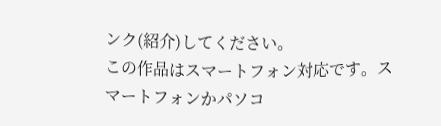ンク(紹介)してください。
この作品はスマートフォン対応です。スマートフォンかパソコ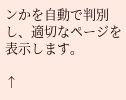ンかを自動で判別し、適切なページを表示します。

↑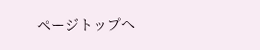ページトップへ